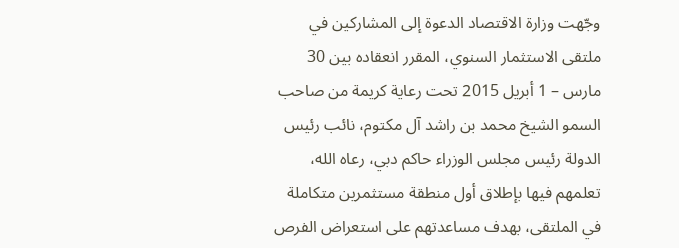وجّهت وزارة الاقتصاد الدعوة إلى المشاركين في ملتقى الاستثمار السنوي، المقرر انعقاده بين 30 مارس – 1 أبريل 2015 تحت رعاية كريمة من صاحب السمو الشيخ محمد بن راشد آل مكتوم، نائب رئيس الدولة رئيس مجلس الوزراء حاكم دبي، رعاه الله، تعلمهم فيها بإطلاق أول منطقة مستثمرين متكاملة في الملتقى، بهدف مساعدتهم على استعراض الفرص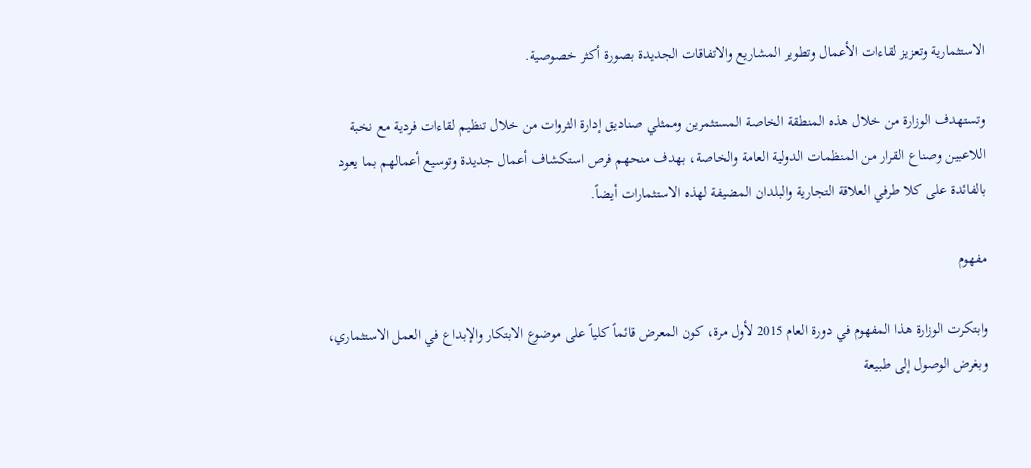الاستثمارية وتعزيز لقاءات الأعمال وتطوير المشاريع والاتفاقات الجديدة بصورة أكثر خصوصية.

وتستهدف الوزارة من خلال هذه المنطقة الخاصة المستثمرين وممثلي صناديق إدارة الثروات من خلال تنظيم لقاءات فردية مع نخبة اللاعبين وصناع القرار من المنظمات الدولية العامة والخاصة، بهدف منحهم فرص استكشاف أعمال جديدة وتوسيع أعمالهم بما يعود بالفائدة على كلا طرفي العلاقة التجارية والبلدان المضيفة لهذه الاستثمارات أيضاً.

مفهوم

وابتكرت الوزارة هذا المفهوم في دورة العام 2015 لأول مرة، كون المعرض قائماً كلياً على موضوع الابتكار والإبداع في العمل الاستثماري، وبغرض الوصول إلى طبيعة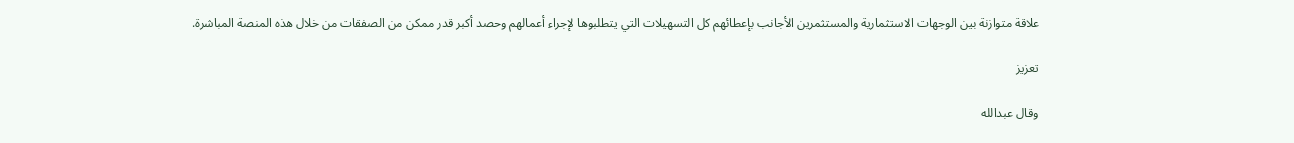علاقة متوازنة بين الوجهات الاستثمارية والمستثمرين الأجانب بإعطائهم كل التسهيلات التي يتطلبوها لإجراء أعمالهم وحصد أكبر قدر ممكن من الصفقات من خلال هذه المنصة المباشرة.

تعزيز

وقال عبدالله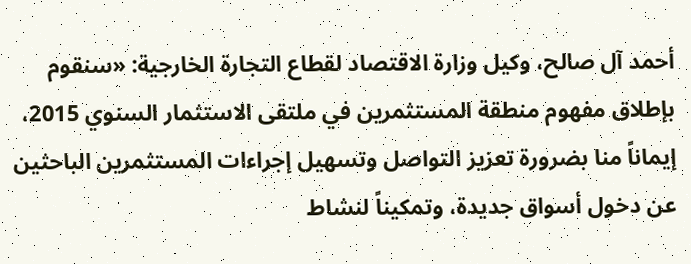أحمد آل صالح، وكيل وزارة الاقتصاد لقطاع التجارة الخارجية: «سنقوم بإطلاق مفهوم منطقة المستثمرين في ملتقى الاستثمار السنوي 2015، إيماناً منا بضرورة تعزيز التواصل وتسهيل إجراءات المستثمرين الباحثين عن دخول أسواق جديدة، وتمكيناً لنشاط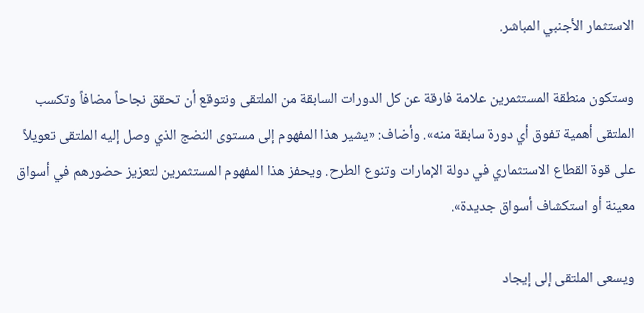الاستثمار الأجنبي المباشر.

وستكون منطقة المستثمرين علامة فارقة عن كل الدورات السابقة من الملتقى ونتوقع أن تحقق نجاحاً مضافاً وتكسب الملتقى أهمية تفوق أي دورة سابقة منه». وأضاف: «يشير هذا المفهوم إلى مستوى النضج الذي وصل إليه الملتقى تعويلاً على قوة القطاع الاستثماري في دولة الإمارات وتنوع الطرح. ويحفز هذا المفهوم المستثمرين لتعزيز حضورهم في أسواق معينة أو استكشاف أسواق جديدة».

ويسعى الملتقى إلى إيجاد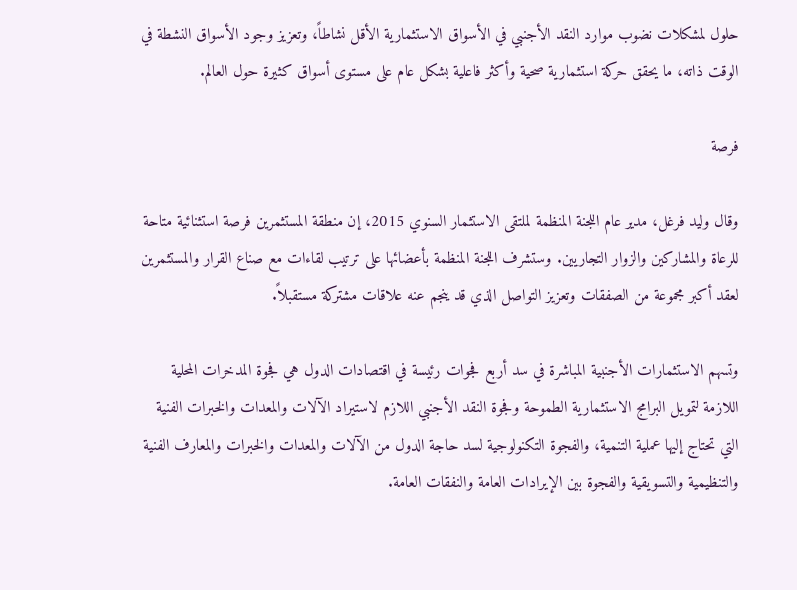حلول لمشكلات نضوب موارد النقد الأجنبي في الأسواق الاستثمارية الأقل نشاطاً، وتعزيز وجود الأسواق النشطة في الوقت ذاته، ما يحقق حركة استثمارية صحية وأكثر فاعلية بشكل عام على مستوى أسواق كثيرة حول العالم.

فرصة

وقال وليد فرغل، مدير عام اللجنة المنظمة لملتقى الاستثمار السنوي 2015، إن منطقة المستثمرين فرصة استثنائية متاحة للرعاة والمشاركين والزوار التجاريين. وستشرف اللجنة المنظمة بأعضائها على ترتيب لقاءات مع صناع القرار والمستثمرين لعقد أكبر مجموعة من الصفقات وتعزيز التواصل الذي قد ينجم عنه علاقات مشتركة مستقبلاً.

وتسهم الاستثمارات الأجنبية المباشرة في سد أربع فجوات رئيسة في اقتصادات الدول هي فجوة المدخرات المحلية اللازمة لتمويل البرامج الاستثمارية الطموحة وفجوة النقد الأجنبي اللازم لاستيراد الآلات والمعدات والخبرات الفنية التي تحتاج إليها عملية التنمية، والفجوة التكنولوجية لسد حاجة الدول من الآلات والمعدات والخبرات والمعارف الفنية والتنظيمية والتسويقية والفجوة بين الإيرادات العامة والنفقات العامة.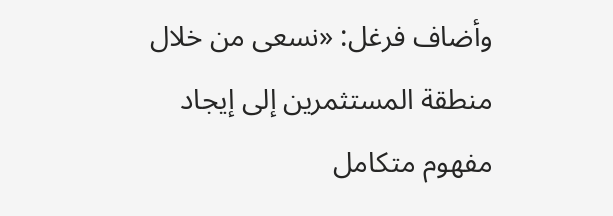وأضاف فرغل: «نسعى من خلال منطقة المستثمرين إلى إيجاد مفهوم متكامل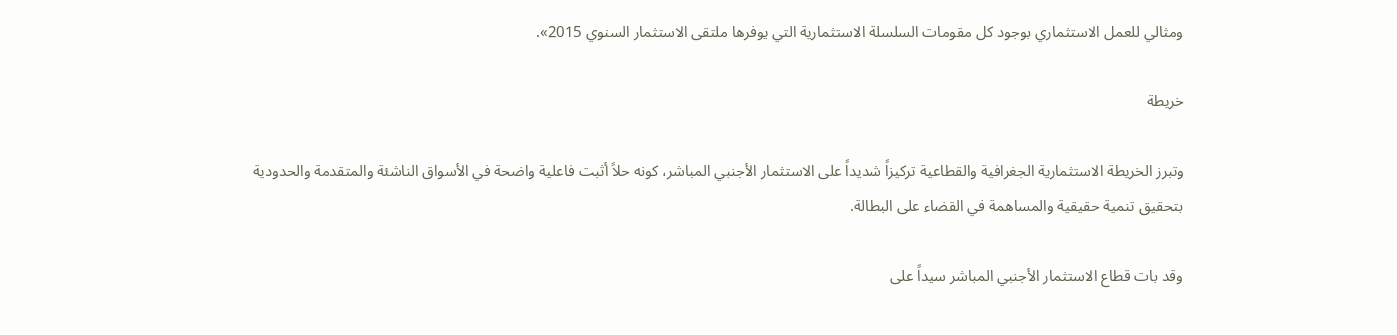ومثالي للعمل الاستثماري بوجود كل مقومات السلسلة الاستثمارية التي يوفرها ملتقى الاستثمار السنوي 2015».

خريطة

وتبرز الخريطة الاستثمارية الجغرافية والقطاعية تركيزاً شديداً على الاستثمار الأجنبي المباشر، كونه حلاً أثبت فاعلية واضحة في الأسواق الناشئة والمتقدمة والحدودية بتحقيق تنمية حقيقية والمساهمة في القضاء على البطالة.

وقد بات قطاع الاستثمار الأجنبي المباشر سيداً على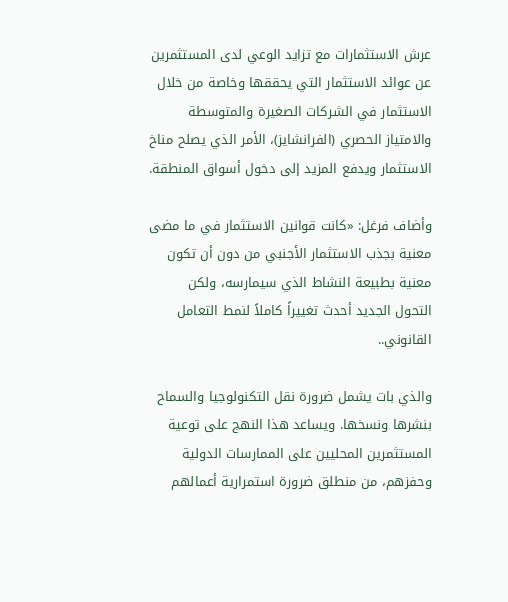عرش الاستثمارات مع تزايد الوعي لدى المستثمرين عن عوائد الاستثمار التي يحققها وخاصة من خلال الاستثمار في الشركات الصغيرة والمتوسطة والامتياز الحصري (الفرانشايز)، الأمر الذي يصلح مناخ الاستثمار ويدفع المزيد إلى دخول أسواق المنطقة.

وأضاف فرغل: «كانت قوانين الاستثمار في ما مضى معنية بجذب الاستثمار الأجنبي من دون أن تكون معنية بطبيعة النشاط الذي سيمارسه، ولكن التحول الجديد أحدث تغييراً كاملاً لنمط التعامل القانوني..

والذي بات يشمل ضرورة نقل التكنولوجيا والسماح بنشرها ونسخها. ويساعد هذا النهج على توعية المستثمرين المحليين على الممارسات الدولية وحفزهم، من منطلق ضرورة استمرارية أعمالهم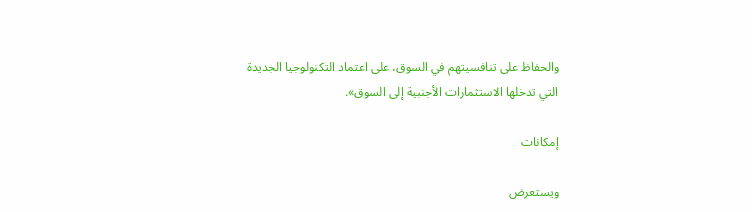والحفاظ على تنافسيتهم في السوق، على اعتماد التكنولوجيا الجديدة التي تدخلها الاستثمارات الأجنبية إلى السوق».

إمكانات

ويستعرض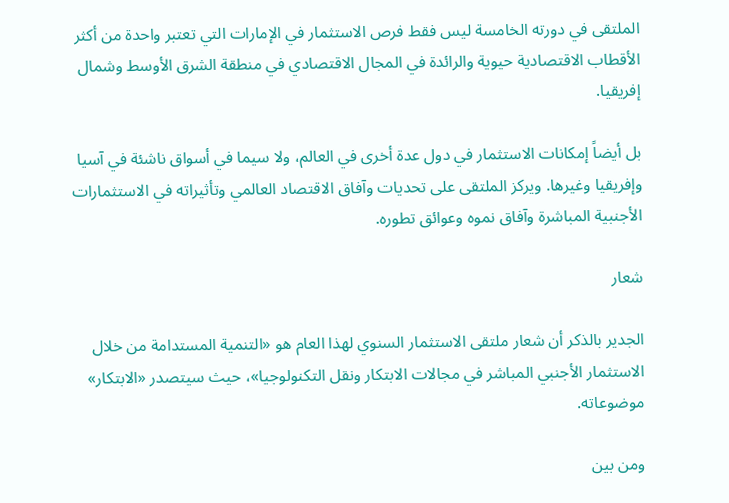الملتقى في دورته الخامسة ليس فقط فرص الاستثمار في الإمارات التي تعتبر واحدة من أكثر الأقطاب الاقتصادية حيوية والرائدة في المجال الاقتصادي في منطقة الشرق الأوسط وشمال إفريقيا.

بل أيضاً إمكانات الاستثمار في دول عدة أخرى في العالم، ولا سيما في أسواق ناشئة في آسيا وإفريقيا وغيرها. ويركز الملتقى على تحديات وآفاق الاقتصاد العالمي وتأثيراته في الاستثمارات الأجنبية المباشرة وآفاق نموه وعوائق تطوره.

شعار

الجدير بالذكر أن شعار ملتقى الاستثمار السنوي لهذا العام هو «التنمية المستدامة من خلال الاستثمار الأجنبي المباشر في مجالات الابتكار ونقل التكنولوجيا»، حيث سيتصدر «الابتكار» موضوعاته.

ومن بين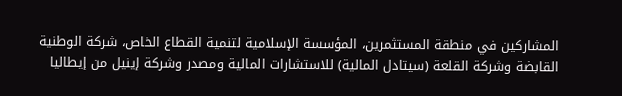المشاركين في منطقة المستثمرين، المؤسسة الإسلامية لتنمية القطاع الخاص، شركة الوطنية القابضة وشركة القلعة (سيتادل المالية) للاستشارات المالية ومصدر وشركة إينيل من إيطاليا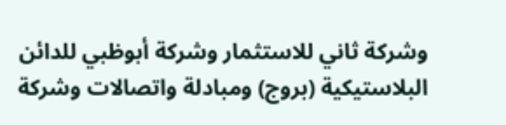وشركة ثاني للاستثمار وشركة أبوظبي للدائن البلاستيكية (بروج) ومبادلة واتصالات وشركة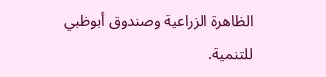الظاهرة الزراعية وصندوق أبوظبي للتنمية.